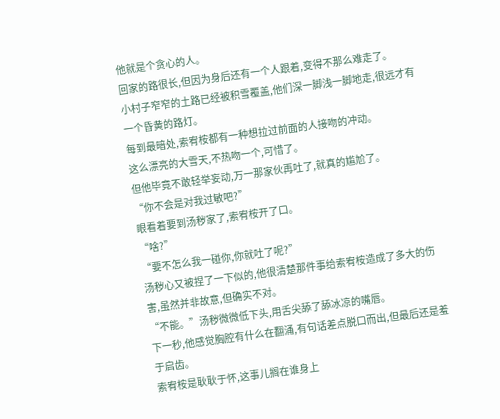他就是个贪心的人。
回家的路很长,但因为身后还有一个人跟着,变得不那么难走了。
小村子窄窄的土路已经被积雪覆盖,他们深一脚浅一脚地走,很远才有一个昏黄的路灯。
每到最暗处,索宥桉都有一种想拉过前面的人接吻的冲动。
这么漂亮的大雪天,不热吻一个,可惜了。
但他毕竟不敢轻举妄动,万一那家伙再吐了,就真的尴尬了。
“你不会是对我过敏吧?”
眼看着要到汤秽家了,索宥桉开了口。
“啥?”
“要不怎么我一碰你,你就吐了呢?”
汤秽心又被捏了一下似的,他很清楚那件事给索宥桉造成了多大的伤害,虽然并非故意,但确实不对。
“不能。”汤秽微微低下头,用舌尖舔了舔冰凉的嘴唇。
下一秒,他感觉胸腔有什么在翻涌,有句话差点脱口而出,但最后还是羞于启齿。
索宥桉是耿耿于怀,这事儿搁在谁身上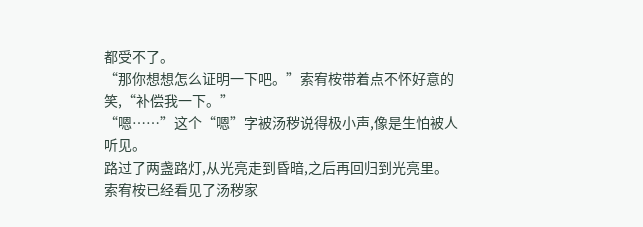都受不了。
“那你想想怎么证明一下吧。”索宥桉带着点不怀好意的笑,“补偿我一下。”
“嗯……”这个“嗯”字被汤秽说得极小声,像是生怕被人听见。
路过了两盏路灯,从光亮走到昏暗,之后再回归到光亮里。
索宥桉已经看见了汤秽家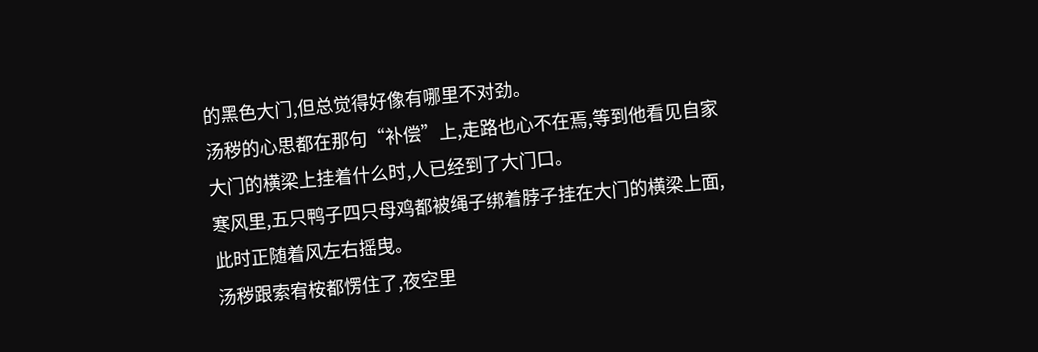的黑色大门,但总觉得好像有哪里不对劲。
汤秽的心思都在那句“补偿”上,走路也心不在焉,等到他看见自家大门的横梁上挂着什么时,人已经到了大门口。
寒风里,五只鸭子四只母鸡都被绳子绑着脖子挂在大门的横梁上面,此时正随着风左右摇曳。
汤秽跟索宥桉都愣住了,夜空里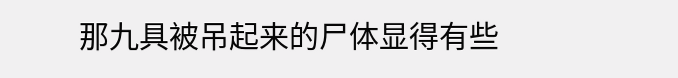那九具被吊起来的尸体显得有些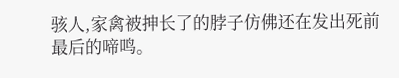骇人,家禽被抻长了的脖子仿佛还在发出死前最后的啼鸣。